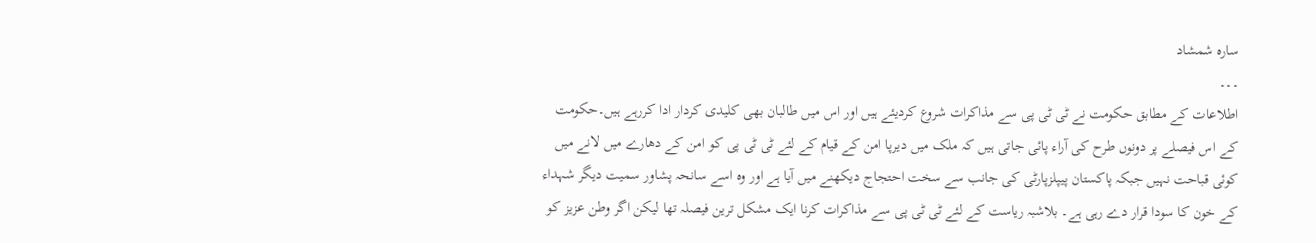سارہ شمشاد
۔۔۔
اطلاعات کے مطابق حکومت نے ٹی ٹی پی سے مذاکرات شروع کردیئے ہیں اور اس میں طالبان بھی کلیدی کردار ادا کررہے ہیں۔حکومت کے اس فیصلے پر دونوں طرح کی آراء پائی جاتی ہیں کہ ملک میں دیرپا امن کے قیام کے لئے ٹی ٹی پی کو امن کے دھارے میں لانے میں کوئی قباحت نہیں جبکہ پاکستان پیپلزپارٹی کی جانب سے سخت احتجاج دیکھنے میں آیا ہے اور وہ اسے سانحہ پشاور سمیت دیگر شہداء کے خون کا سودا قرار دے رہی ہے۔ بلاشبہ ریاست کے لئے ٹی ٹی پی سے مذاکرات کرنا ایک مشکل ترین فیصلہ تھا لیکن اگر وطن عزیز کو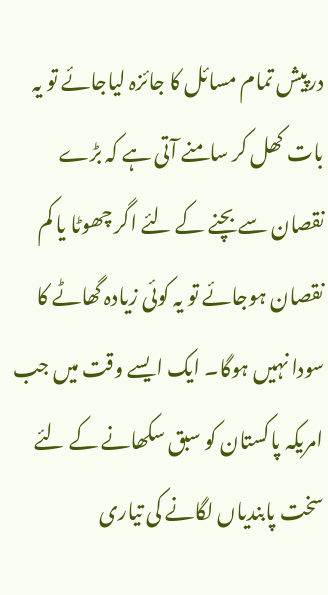درپیش تمام مسائل کا جائزہ لیاجائے تو یہ بات کھل کر سامنے آتی ہے کہ بڑے نقصان سے بچنے کے لئے اگر چھوٹا یا کم نقصان ہوجائے تو یہ کوئی زیادہ گھاٹے کا سودا نہیں ہوگا۔ ایک ایسے وقت میں جب امریکہ پاکستان کو سبق سکھانے کے لئے سخت پابندیاں لگانے کی تیاری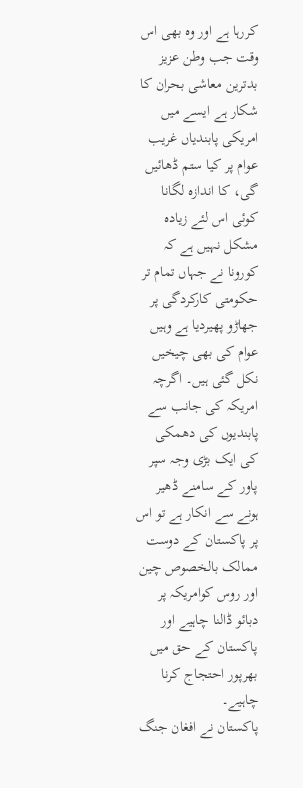کررہا ہے اور وہ بھی اس وقت جب وطن عزیز بدترین معاشی بحران کا شکار ہے ایسے میں امریکی پابندیاں غریب عوام پر کیا ستم ڈھائیں گی، کا اندازہ لگانا کوئی اس لئے زیادہ مشکل نہیں ہے کہ کورونا نے جہاں تمام تر حکومتی کارکردگی پر جھاڑو پھیردیا ہے وہیں عوام کی بھی چیخیں نکل گئی ہیں۔ اگرچہ امریکہ کی جانب سے پابندیوں کی دھمکی کی ایک بڑی وجہ سپر پاور کے سامنے ڈھیر ہونے سے انکار ہے تو اس پر پاکستان کے دوست ممالک بالخصوص چین اور روس کوامریکہ پر دبائو ڈالنا چاہیے اور پاکستان کے حق میں بھرپور احتجاج کرنا چاہیے۔
پاکستان نے افغان جنگ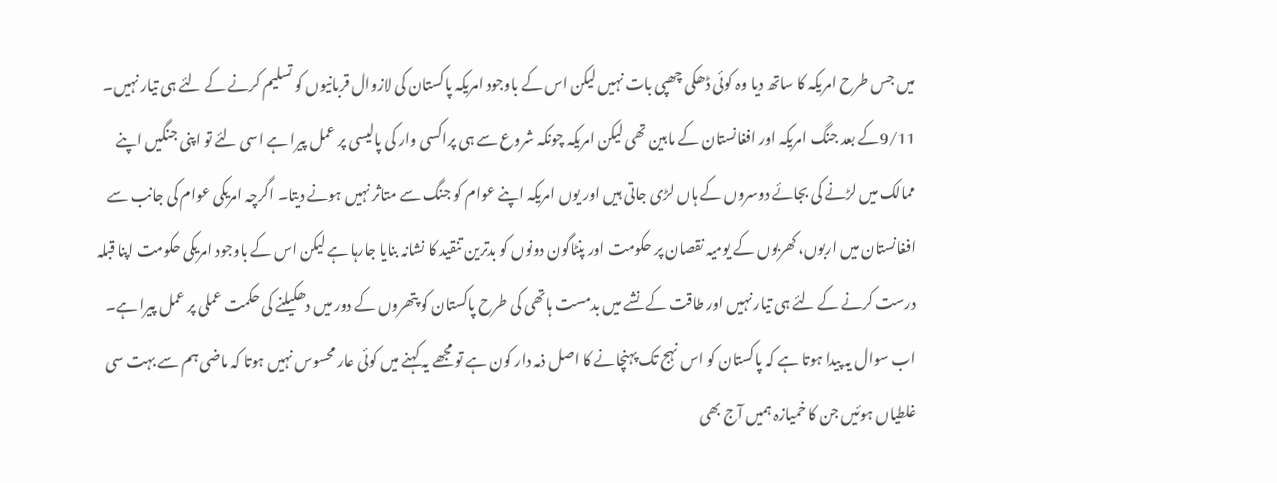میں جس طرح امریکہ کا ساتھ دیا وہ کوئی ڈھکی چھپی بات نہیں لیکن اس کے باوجود امریکہ پاکستان کی لازوال قربانیوں کو تسلیم کرنے کے لئے ہی تیار نہیں۔ 9/11کے بعد جنگ امریکہ اور افغانستان کے مابین تھی لیکن امریکہ چونکہ شروع سے ہی پراکسی وار کی پالیسی پر عمل پیرا ہے اسی لئے تو اپنی جنگیں اپنے ممالک میں لڑنے کی بجائے دوسروں کے ہاں لڑی جاتی ہیں اور یوں امریکہ اپنے عوام کو جنگ سے متاثر نہیں ہونے دیتا۔ اگرچہ امریکی عوام کی جانب سے افغانستان میں اربوں، کھربوں کے یومیہ نقصان پر حکومت اور پنٹاگون دونوں کو بدترین تنقید کا نشانہ بنایا جارہا ہے لیکن اس کے باوجود امریکی حکومت اپنا قبلہ درست کرنے کے لئے ہی تیار نہیں اور طاقت کے نشے میں بدمست ہاتھی کی طرح پاکستان کو پتھروں کے دور میں دھکیلنے کی حکمت عملی پر عمل پیرا ہے۔ اب سوال یہ پیدا ہوتا ہے کہ پاکستان کو اس نہج تک پہنچانے کا اصل ذمہ دار کون ہے تو مجھے یہ کہنے میں کوئی عار محسوس نہیں ہوتا کہ ماضی ہم سے بہت سی غلطیاں ہوئیں جن کا خمیازہ ہمیں آج بھی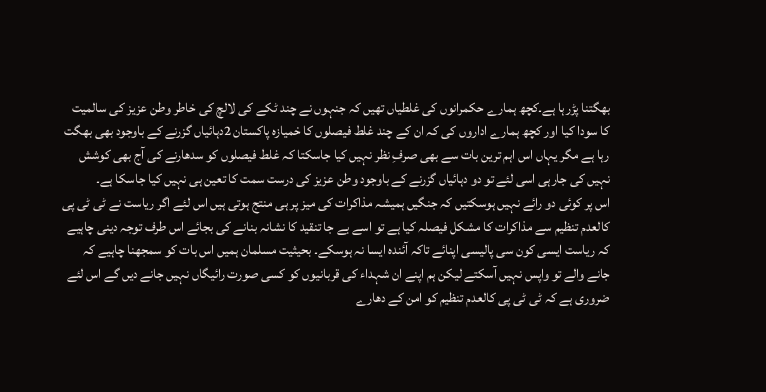بھگتنا پڑرہا ہے۔کچھ ہمارے حکمرانوں کی غلطیاں تھیں کہ جنہوں نے چند ٹکے کی لالچ کی خاطر وطن عزیز کی سالمیت کا سودا کیا اور کچھ ہمارے اداروں کی کہ ان کے چند غلط فیصلوں کا خمیازہ پاکستان 2دہائیاں گزرنے کے باوجود بھی بھگت رہا ہے مگر یہاں اس اہم ترین بات سے بھی صرفِ نظر نہیں کیا جاسکتا کہ غلط فیصلوں کو سدھارنے کی آج بھی کوشش نہیں کی جارہی اسی لئے تو دو دہائیاں گزرنے کے باوجود وطن عزیز کی درست سمت کا تعین ہی نہیں کیا جاسکا ہے۔
اس پر کوئی دو رائے نہیں ہوسکتیں کہ جنگیں ہمیشہ مذاکرات کی میز پر ہی منتج ہوتی ہیں اس لئے اگر ریاست نے ٹی ٹی پی کالعدم تنظیم سے مذاکرات کا مشکل فیصلہ کیا ہے تو اسے بے جا تنقید کا نشانہ بنانے کی بجائے اس طرف توجہ دینی چاہیے کہ ریاست ایسی کون سی پالیسی اپنائے تاکہ آئندہ ایسا نہ ہوسکے۔ بحیثیت مسلمان ہمیں اس بات کو سمجھنا چاہیے کہ جانے والے تو واپس نہیں آسکتے لیکن ہم اپنے ان شہداء کی قربانیوں کو کسی صورت رائیگاں نہیں جانے دیں گے اس لئے ضروری ہے کہ ٹی ٹی پی کالعدم تنظیم کو امن کے دھارے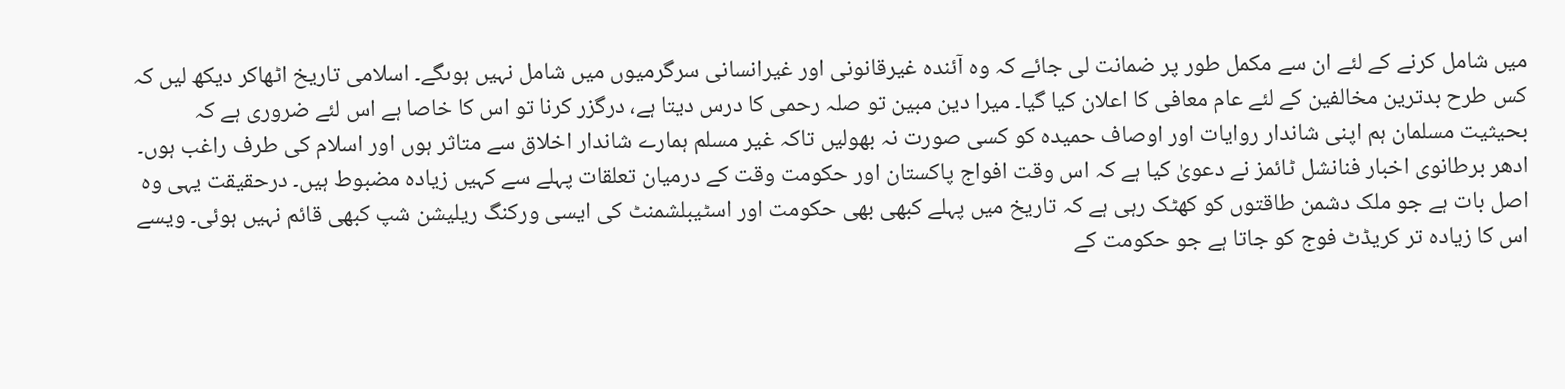میں شامل کرنے کے لئے ان سے مکمل طور پر ضمانت لی جائے کہ وہ آئندہ غیرقانونی اور غیرانسانی سرگرمیوں میں شامل نہیں ہوںگے۔ اسلامی تاریخ اٹھاکر دیکھ لیں کہ کس طرح بدترین مخالفین کے لئے عام معافی کا اعلان کیا گیا۔ میرا دین مبین تو صلہ رحمی کا درس دیتا ہے، درگزر کرنا تو اس کا خاصا ہے اس لئے ضروری ہے کہ بحیثیت مسلمان ہم اپنی شاندار روایات اور اوصاف حمیدہ کو کسی صورت نہ بھولیں تاکہ غیر مسلم ہمارے شاندار اخلاق سے متاثر ہوں اور اسلام کی طرف راغب ہوں۔
ادھر برطانوی اخبار فنانشل ٹائمز نے دعویٰ کیا ہے کہ اس وقت افواج پاکستان اور حکومت وقت کے درمیان تعلقات پہلے سے کہیں زیادہ مضبوط ہیں۔ درحقیقت یہی وہ اصل بات ہے جو ملک دشمن طاقتوں کو کھٹک رہی ہے کہ تاریخ میں پہلے کبھی بھی حکومت اور اسٹیبلشمنٹ کی ایسی ورکنگ ریلیشن شپ کبھی قائم نہیں ہوئی۔ ویسے اس کا زیادہ تر کریڈٹ فوج کو جاتا ہے جو حکومت کے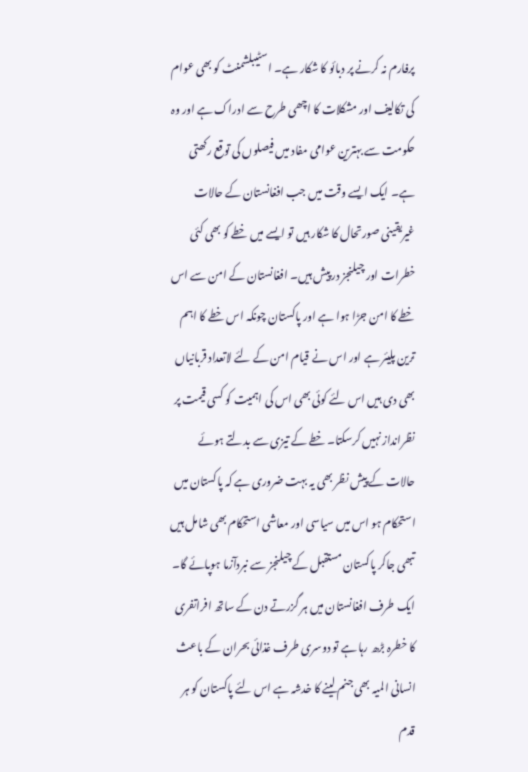پرفارم نہ کرنے پر دبائو کا شکار ہے۔ اسٹیبلشمنٹ کو بھی عوام کی تکالیف اور مشکلات کا اچھی طرح سے ادراک ہے اور وہ حکومت سے بہترین عوامی مفاد میں فیصلوں کی توقع رکھتی ہے۔ ایک ایسے وقت میں جب افغانستان کے حالات غیریقینی صورتحال کا شکار ہیں تو ایسے میں خطے کو بھی کئی خطرات اور چیلنجز درپیش ہیں۔ افغانستان کے امن سے اس خطے کا امن جڑا ہوا ہے اور پاکستان چونکہ اس خطے کا اہم ترین پلیئر ہے اور اس نے قیام امن کے لئے لاتعداد قربانیاں بھی دی ہیں اس لئے کوئی بھی اس کی اہمیت کو کسی قیمت پر نظرانداز نہیں کرسکتا۔ خطے کے تیزی سے بدلتے ہوئے حالات کے پیش نظر بھی یہ بہت ضروری ہے کہ پاکستان میں استحکام ہو اس میں سیاسی اور معاشی استحکام بھی شامل ہیں تبھی جاکر پاکستان مستقبل کے چیلنجز سے نبردآزما ہوپائے گا۔ ایک طرف افغانستان میں ہر گزرتے دن کے ساتھ افراتفری کا خطرہ بڑھ رہا ہے تو دوسری طرف غذائی بحران کے باعث انسانی المیہ بھی جنم لینے کا خدشہ ہے اس لئے پاکستان کو ہر قدم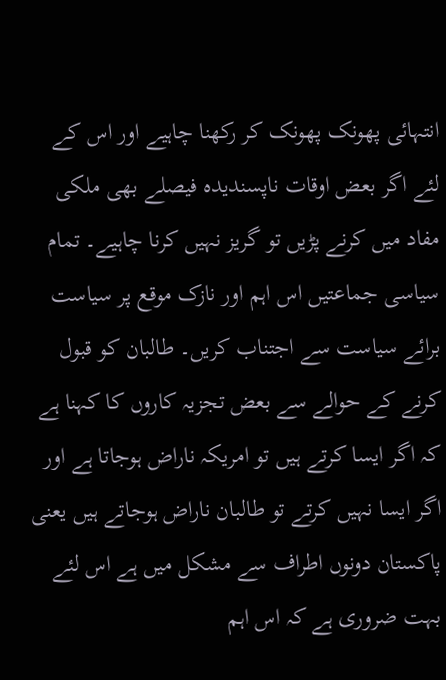انتہائی پھونک پھونک کر رکھنا چاہیے اور اس کے لئے اگر بعض اوقات ناپسندیدہ فیصلے بھی ملکی مفاد میں کرنے پڑیں تو گریز نہیں کرنا چاہیے۔ تمام سیاسی جماعتیں اس اہم اور نازک موقع پر سیاست برائے سیاست سے اجتناب کریں۔ طالبان کو قبول کرنے کے حوالے سے بعض تجزیہ کاروں کا کہنا ہے کہ اگر ایسا کرتے ہیں تو امریکہ ناراض ہوجاتا ہے اور اگر ایسا نہیں کرتے تو طالبان ناراض ہوجاتے ہیں یعنی پاکستان دونوں اطراف سے مشکل میں ہے اس لئے بہت ضروری ہے کہ اس اہم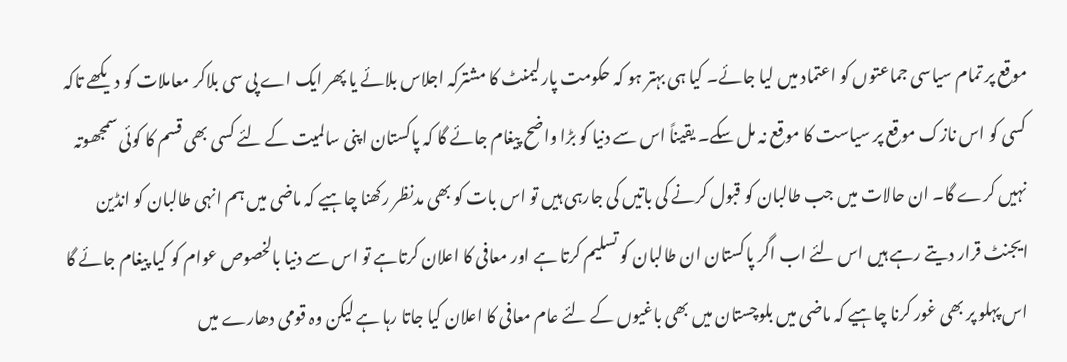موقع پر تمام سیاسی جماعتوں کو اعتماد میں لیا جائے۔ کیا ہی بہتر ہو کہ حکومت پارلیمنٹ کا مشترکہ اجلاس بلائے یا پھر ایک اے پی سی بلاکر معاملات کو دیکھے تاکہ کسی کو اس نازک موقع پر سیاست کا موقع نہ مل سکے۔ یقیناً اس سے دنیا کو بڑا واضح پیغام جائے گا کہ پاکستان اپنی سالمیت کے لئے کسی بھی قسم کا کوئی سمجھوتہ نہیں کرے گا۔ ان حالات میں جب طالبان کو قبول کرنے کی باتیں کی جارہی ہیں تو اس بات کو بھی مدنظر رکھنا چاہیے کہ ماضی میں ہم انہی طالبان کو انڈین ایجنٹ قرار دیتے رہے ہیں اس لئے اب اگر پاکستان ان طالبان کو تسلیم کرتا ہے اور معافی کا اعلان کرتاہے تو اس سے دنیا بالخصوص عوام کو کیا پیغام جائے گا اس پہلو پر بھی غور کرنا چاہیے کہ ماضی میں بلوچستان میں بھی باغیوں کے لئے عام معافی کا اعلان کیا جاتا رہا ہے لیکن وہ قومی دھارے میں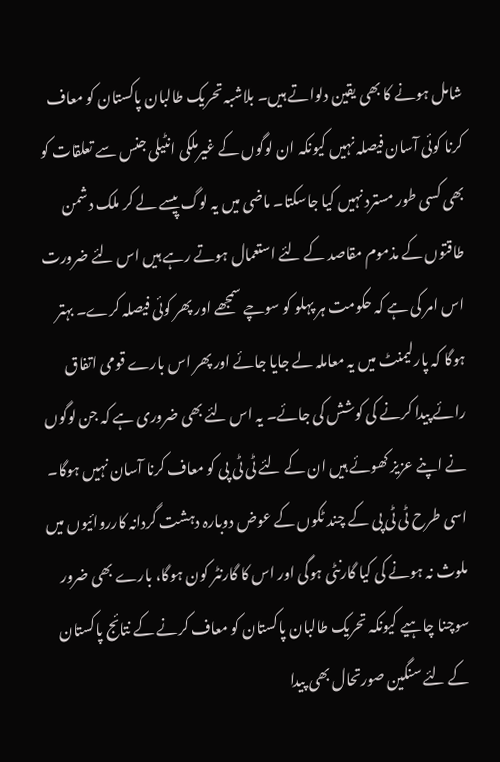شامل ہونے کا بھی یقین دلواتے ہیں۔ بلاشبہ تحریک طالبان پاکستان کو معاف کرنا کوئی آسان فیصلہ نہیں کیونکہ ان لوگوں کے غیرملکی انٹیلی جنس سے تعلقات کو بھی کسی طور مسترد نہیں کیا جاسکتا۔ ماضی میں یہ لوگ پیسے لے کر ملک دشمن طاقتوں کے مذموم مقاصد کے لئے استعمال ہوتے رہے ہیں اس لئے ضرورت اس امر کی ہے کہ حکومت ہر پہلو کو سوچے سمجھے اور پھر کوئی فیصلہ کرے۔ بہتر ہوگا کہ پارلیمنٹ میں یہ معاملہ لے جایا جائے اور پھر اس بارے قومی اتفاق رائے پیدا کرنے کی کوشش کی جائے۔ یہ اس لئے بھی ضروری ہے کہ جن لوگوں نے اپنے عزیز کھوئے ہیں ان کے لئے ٹی ٹی پی کو معاف کرنا آسان نہیں ہوگا۔ اسی طرح ٹی ٹی پی کے چند ٹکوں کے عوض دوبارہ دہشت گردانہ کارروائیوں میں ملوث نہ ہونے کی کیا گارنٹی ہوگی اور اس کا گارنٹر کون ہوگا، بارے بھی ضرور سوچنا چاہیے کیونکہ تحریک طالبان پاکستان کو معاف کرنے کے نتائج پاکستان کے لئے سنگین صورتحال بھی پیدا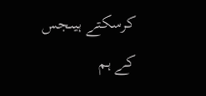کرسکتے ہیںجس کے ہم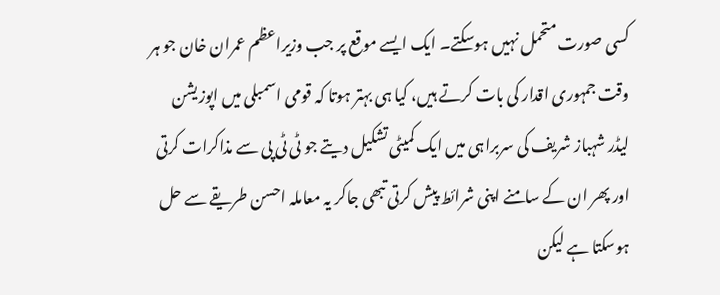کسی صورت متحمل نہیں ہوسکتے۔ ایک ایسے موقع پر جب وزیراعظم عمران خان جو ہر وقت جمہوری اقدار کی بات کرتے ہیں، کیا ہی بہتر ہوتا کہ قومی اسمبلی میں اپوزیشن لیڈر شہباز شریف کی سربراہی میں ایک کمیٹی تشکیل دیتے جو ٹی ٹی پی سے مذاکرات کرتی اور پھر ان کے سامنے اپنی شرائط پیش کرتی تبھی جاکر یہ معاملہ احسن طریقے سے حل ہوسکتا ہے لیکن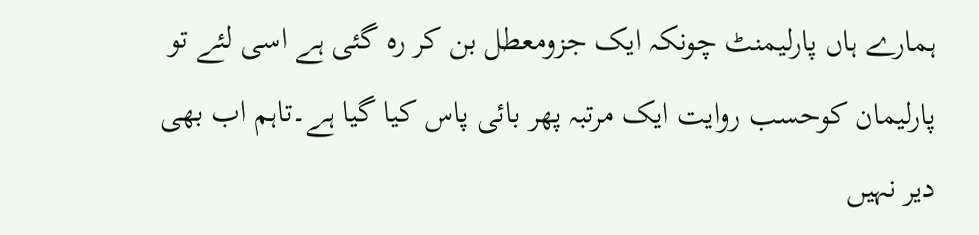ہمارے ہاں پارلیمنٹ چونکہ ایک جزومعطل بن کر رہ گئی ہے اسی لئے تو پارلیمان کوحسب روایت ایک مرتبہ پھر بائی پاس کیا گیا ہے۔تاہم اب بھی دیر نہیں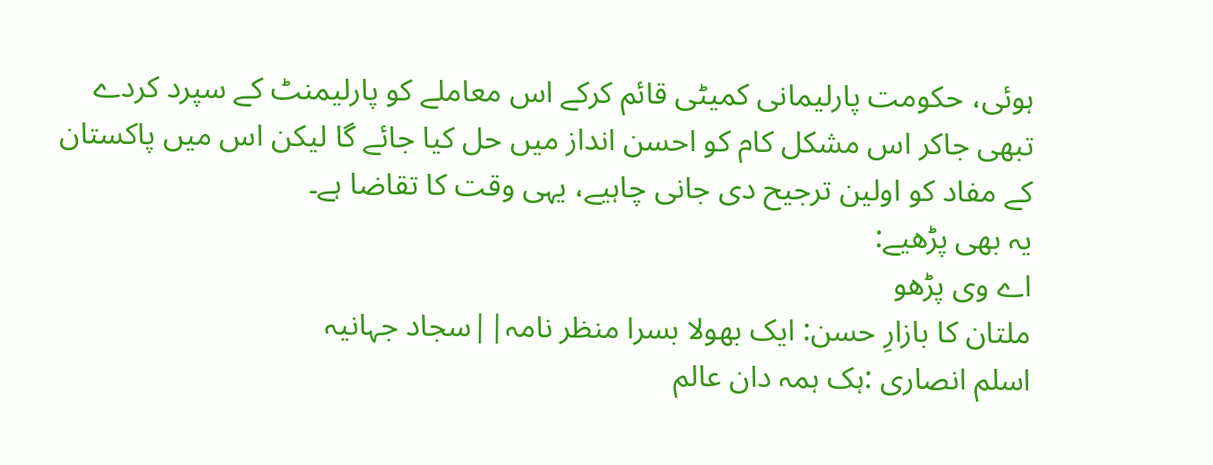ہوئی، حکومت پارلیمانی کمیٹی قائم کرکے اس معاملے کو پارلیمنٹ کے سپرد کردے تبھی جاکر اس مشکل کام کو احسن انداز میں حل کیا جائے گا لیکن اس میں پاکستان کے مفاد کو اولین ترجیح دی جانی چاہیے، یہی وقت کا تقاضا ہے۔
یہ بھی پڑھیے:
اے وی پڑھو
ملتان کا بازارِ حسن: ایک بھولا بسرا منظر نامہ||سجاد جہانیہ
اسلم انصاری :ہک ہمہ دان عالم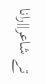تے شاعر||رانا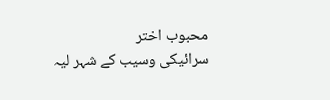محبوب اختر
سرائیکی وسیب کے شہر لیہ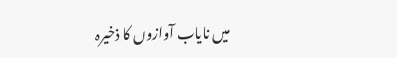میں نایاب آوازوں کا ذخیرہ